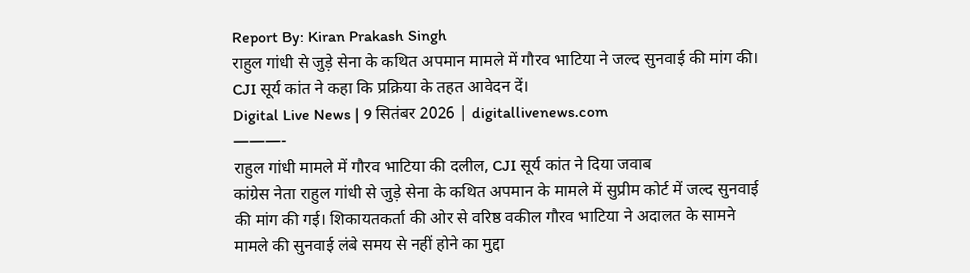Report By: Kiran Prakash Singh
राहुल गांधी से जुड़े सेना के कथित अपमान मामले में गौरव भाटिया ने जल्द सुनवाई की मांग की। CJI सूर्य कांत ने कहा कि प्रक्रिया के तहत आवेदन दें।
Digital Live News | 9 सितंबर 2026 | digitallivenews.com
———-
राहुल गांधी मामले में गौरव भाटिया की दलील, CJI सूर्य कांत ने दिया जवाब
कांग्रेस नेता राहुल गांधी से जुड़े सेना के कथित अपमान के मामले में सुप्रीम कोर्ट में जल्द सुनवाई की मांग की गई। शिकायतकर्ता की ओर से वरिष्ठ वकील गौरव भाटिया ने अदालत के सामने मामले की सुनवाई लंबे समय से नहीं होने का मुद्दा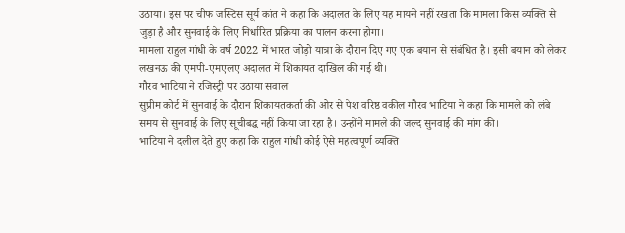उठाया। इस पर चीफ जस्टिस सूर्य कांत ने कहा कि अदालत के लिए यह मायने नहीं रखता कि मामला किस व्यक्ति से जुड़ा है और सुनवाई के लिए निर्धारित प्रक्रिया का पालन करना होगा।
मामला राहुल गांधी के वर्ष 2022 में भारत जोड़ो यात्रा के दौरान दिए गए एक बयान से संबंधित है। इसी बयान को लेकर लखनऊ की एमपी-एमएलए अदालत में शिकायत दाखिल की गई थी।
गौरव भाटिया ने रजिस्ट्री पर उठाया सवाल
सुप्रीम कोर्ट में सुनवाई के दौरान शिकायतकर्ता की ओर से पेश वरिष्ठ वकील गौरव भाटिया ने कहा कि मामले को लंबे समय से सुनवाई के लिए सूचीबद्ध नहीं किया जा रहा है। उन्होंने मामले की जल्द सुनवाई की मांग की।
भाटिया ने दलील देते हुए कहा कि राहुल गांधी कोई ऐसे महत्वपूर्ण व्यक्ति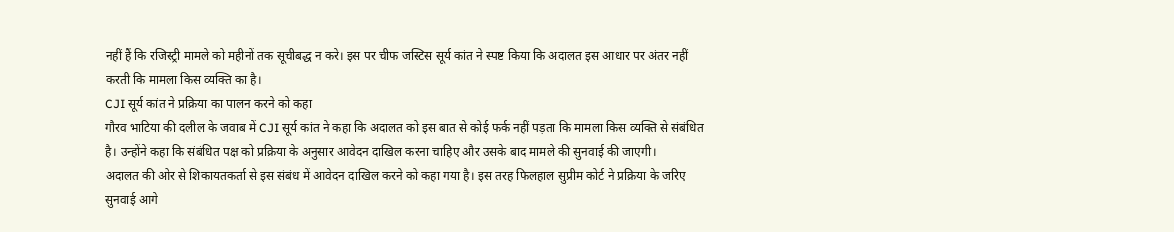नहीं हैं कि रजिस्ट्री मामले को महीनों तक सूचीबद्ध न करे। इस पर चीफ जस्टिस सूर्य कांत ने स्पष्ट किया कि अदालत इस आधार पर अंतर नहीं करती कि मामला किस व्यक्ति का है।
CJI सूर्य कांत ने प्रक्रिया का पालन करने को कहा
गौरव भाटिया की दलील के जवाब में CJI सूर्य कांत ने कहा कि अदालत को इस बात से कोई फर्क नहीं पड़ता कि मामला किस व्यक्ति से संबंधित है। उन्होंने कहा कि संबंधित पक्ष को प्रक्रिया के अनुसार आवेदन दाखिल करना चाहिए और उसके बाद मामले की सुनवाई की जाएगी।
अदालत की ओर से शिकायतकर्ता से इस संबंध में आवेदन दाखिल करने को कहा गया है। इस तरह फिलहाल सुप्रीम कोर्ट ने प्रक्रिया के जरिए सुनवाई आगे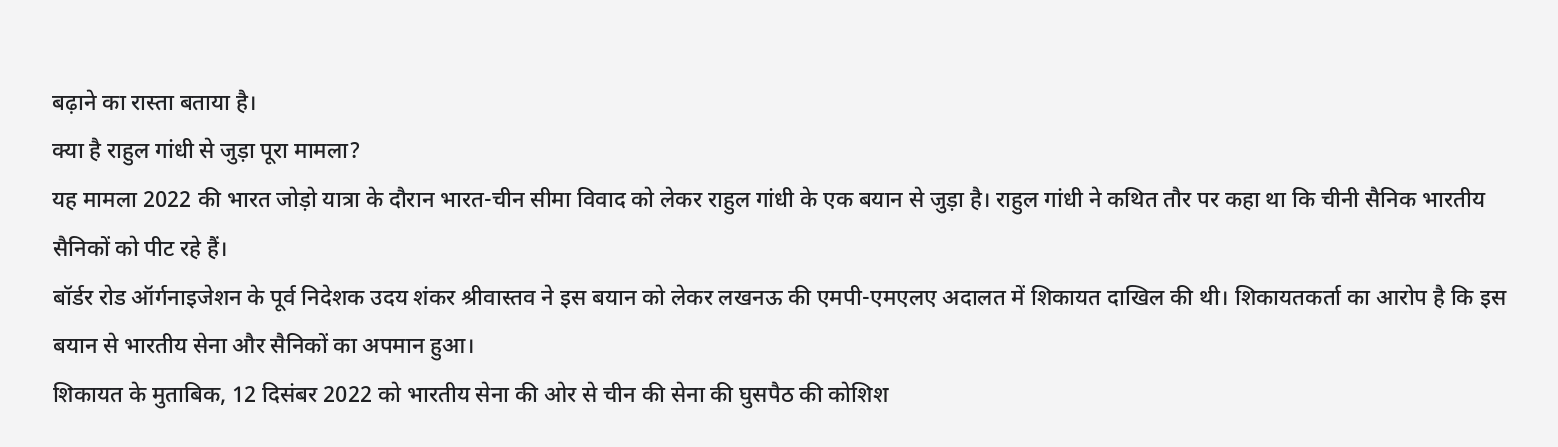बढ़ाने का रास्ता बताया है।
क्या है राहुल गांधी से जुड़ा पूरा मामला?
यह मामला 2022 की भारत जोड़ो यात्रा के दौरान भारत-चीन सीमा विवाद को लेकर राहुल गांधी के एक बयान से जुड़ा है। राहुल गांधी ने कथित तौर पर कहा था कि चीनी सैनिक भारतीय सैनिकों को पीट रहे हैं।
बॉर्डर रोड ऑर्गनाइजेशन के पूर्व निदेशक उदय शंकर श्रीवास्तव ने इस बयान को लेकर लखनऊ की एमपी-एमएलए अदालत में शिकायत दाखिल की थी। शिकायतकर्ता का आरोप है कि इस बयान से भारतीय सेना और सैनिकों का अपमान हुआ।
शिकायत के मुताबिक, 12 दिसंबर 2022 को भारतीय सेना की ओर से चीन की सेना की घुसपैठ की कोशिश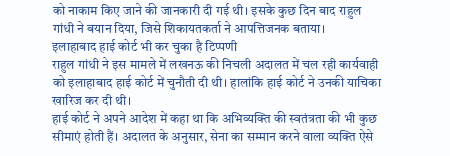को नाकाम किए जाने की जानकारी दी गई थी। इसके कुछ दिन बाद राहुल गांधी ने बयान दिया, जिसे शिकायतकर्ता ने आपत्तिजनक बताया।
इलाहाबाद हाई कोर्ट भी कर चुका है टिप्पणी
राहुल गांधी ने इस मामले में लखनऊ की निचली अदालत में चल रही कार्यवाही को इलाहाबाद हाई कोर्ट में चुनौती दी थी। हालांकि हाई कोर्ट ने उनकी याचिका खारिज कर दी थी।
हाई कोर्ट ने अपने आदेश में कहा था कि अभिव्यक्ति की स्वतंत्रता की भी कुछ सीमाएं होती हैं। अदालत के अनुसार, सेना का सम्मान करने वाला व्यक्ति ऐसे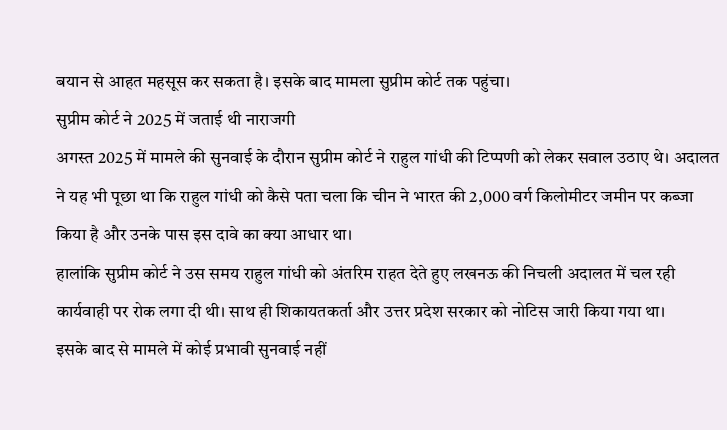बयान से आहत महसूस कर सकता है। इसके बाद मामला सुप्रीम कोर्ट तक पहुंचा।
सुप्रीम कोर्ट ने 2025 में जताई थी नाराजगी
अगस्त 2025 में मामले की सुनवाई के दौरान सुप्रीम कोर्ट ने राहुल गांधी की टिप्पणी को लेकर सवाल उठाए थे। अदालत ने यह भी पूछा था कि राहुल गांधी को कैसे पता चला कि चीन ने भारत की 2,000 वर्ग किलोमीटर जमीन पर कब्जा किया है और उनके पास इस दावे का क्या आधार था।
हालांकि सुप्रीम कोर्ट ने उस समय राहुल गांधी को अंतरिम राहत देते हुए लखनऊ की निचली अदालत में चल रही कार्यवाही पर रोक लगा दी थी। साथ ही शिकायतकर्ता और उत्तर प्रदेश सरकार को नोटिस जारी किया गया था।
इसके बाद से मामले में कोई प्रभावी सुनवाई नहीं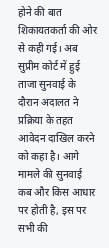होने की बात शिकायतकर्ता की ओर से कही गई। अब सुप्रीम कोर्ट में हुई ताजा सुनवाई के दौरान अदालत ने प्रक्रिया के तहत आवेदन दाखिल करने को कहा है। आगे मामले की सुनवाई कब और किस आधार पर होती है, इस पर सभी की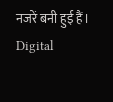नजरें बनी हुई हैं।
Digital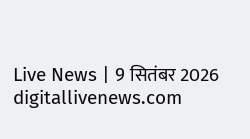Live News | 9 सितंबर 2026
digitallivenews.com